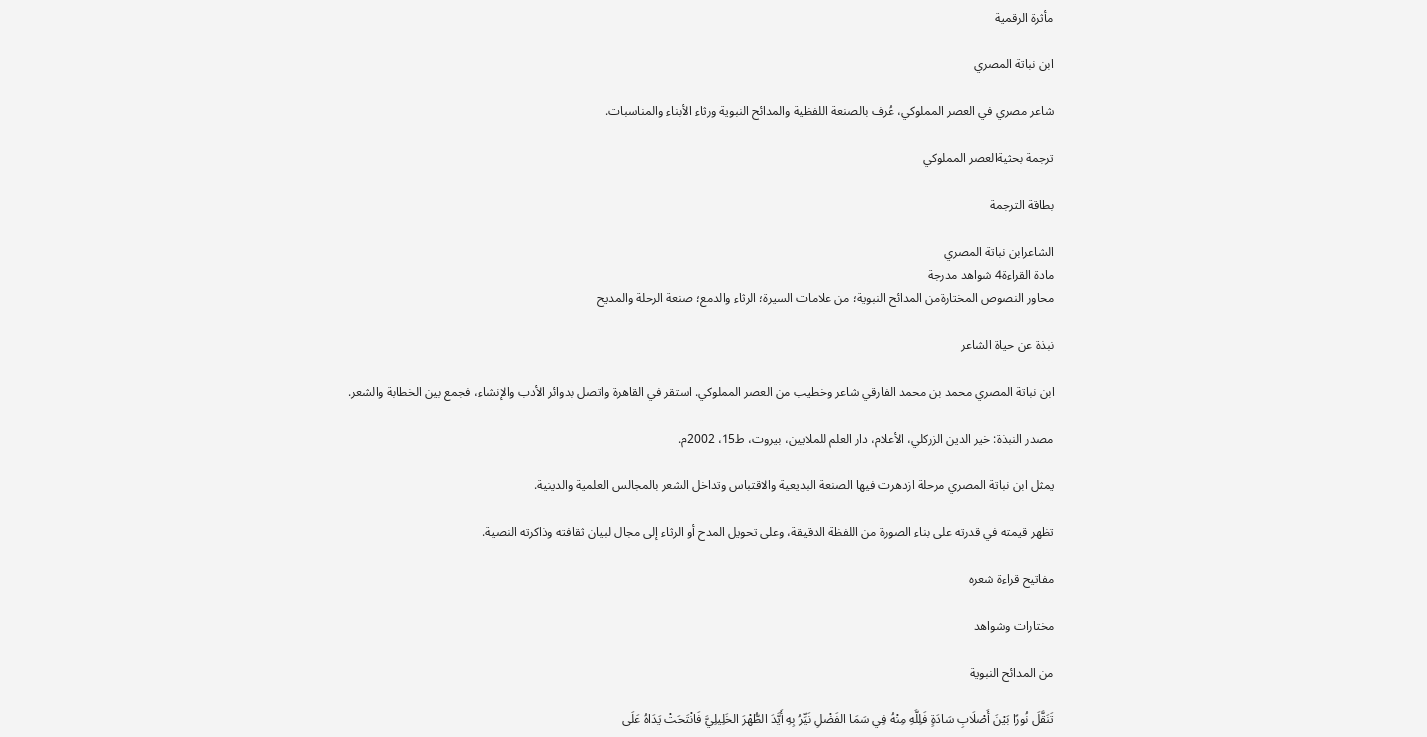مأثرة الرقمية

ابن نباتة المصري

شاعر مصري في العصر المملوكي، عُرف بالصنعة اللفظية والمدائح النبوية ورثاء الأبناء والمناسبات.

ترجمة بحثيةالعصر المملوكي

بطاقة الترجمة

الشاعرابن نباتة المصري
مادة القراءة4 شواهد مدرجة
محاور النصوص المختارةمن المدائح النبوية؛ من علامات السيرة؛ الرثاء والدمع؛ صنعة الرحلة والمديح

نبذة عن حياة الشاعر

ابن نباتة المصري محمد بن محمد الفارقي شاعر وخطيب من العصر المملوكي. استقر في القاهرة واتصل بدوائر الأدب والإنشاء، فجمع بين الخطابة والشعر.

مصدر النبذة: خير الدين الزركلي، الأعلام، دار العلم للملايين، بيروت، ط15، 2002م.

يمثل ابن نباتة المصري مرحلة ازدهرت فيها الصنعة البديعية والاقتباس وتداخل الشعر بالمجالس العلمية والدينية.

تظهر قيمته في قدرته على بناء الصورة من اللفظة الدقيقة، وعلى تحويل المدح أو الرثاء إلى مجال لبيان ثقافته وذاكرته النصية.

مفاتيح قراءة شعره

مختارات وشواهد

من المدائح النبوية

تَنَقَّلَ نُورًا بَيْنَ أَصْلَابِ سَادَةٍ فَلِلَّهِ مِنْهُ فِي سَمَا الفَضْلِ نَيِّرُ بِهِ أَيَّدَ الطُّهْرَ الخَلِيلِيَّ فَانْتَحَتْ يَدَاهُ عَلَى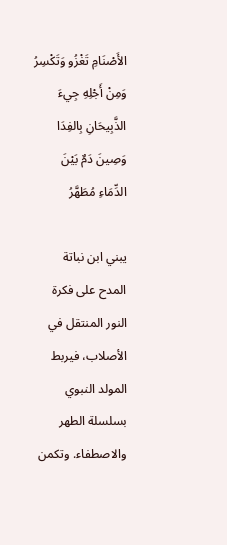الأَصْنَامِ تَغْزُو وَتَكْسِرُ وَمِنْ أَجْلِهِ جِيءَ الذَّبِيحَانِ بِالفِدَا وَصِينَ دَمٌ بَيْنَ الدِّمَاءِ مُطَهَّرُ

يبني ابن نباتة المدح على فكرة النور المنتقل في الأصلاب، فيربط المولد النبوي بسلسلة الطهر والاصطفاء. وتكمن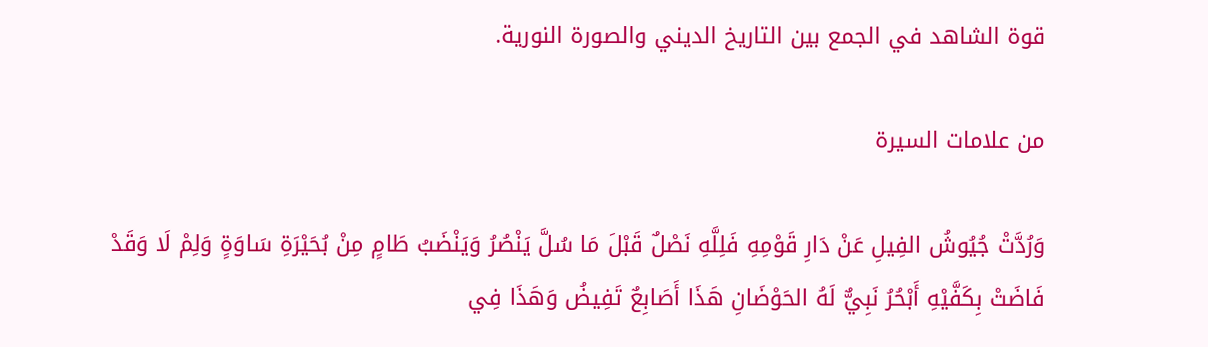قوة الشاهد في الجمع بين التاريخ الديني والصورة النورية.

من علامات السيرة

وَرُدَّتْ جُيُوشُ الفِيلِ عَنْ دَارِ قَوْمِهِ فَلِلَّهِ نَصْلٌ قَبْلَ مَا سُلَّ يَنْصُرُ وَيَنْضَبُ طَامٍ مِنْ بُحَيْرَةِ سَاوَةٍ وَلِمْ لَا وَقَدْ فَاضَتْ بِكَفَّيْهِ أَبْحُرُ نَبِيٌّ لَهُ الحَوْضَانِ هَذَا أَصَابِعٌ تَفِيضُ وَهَذَا فِي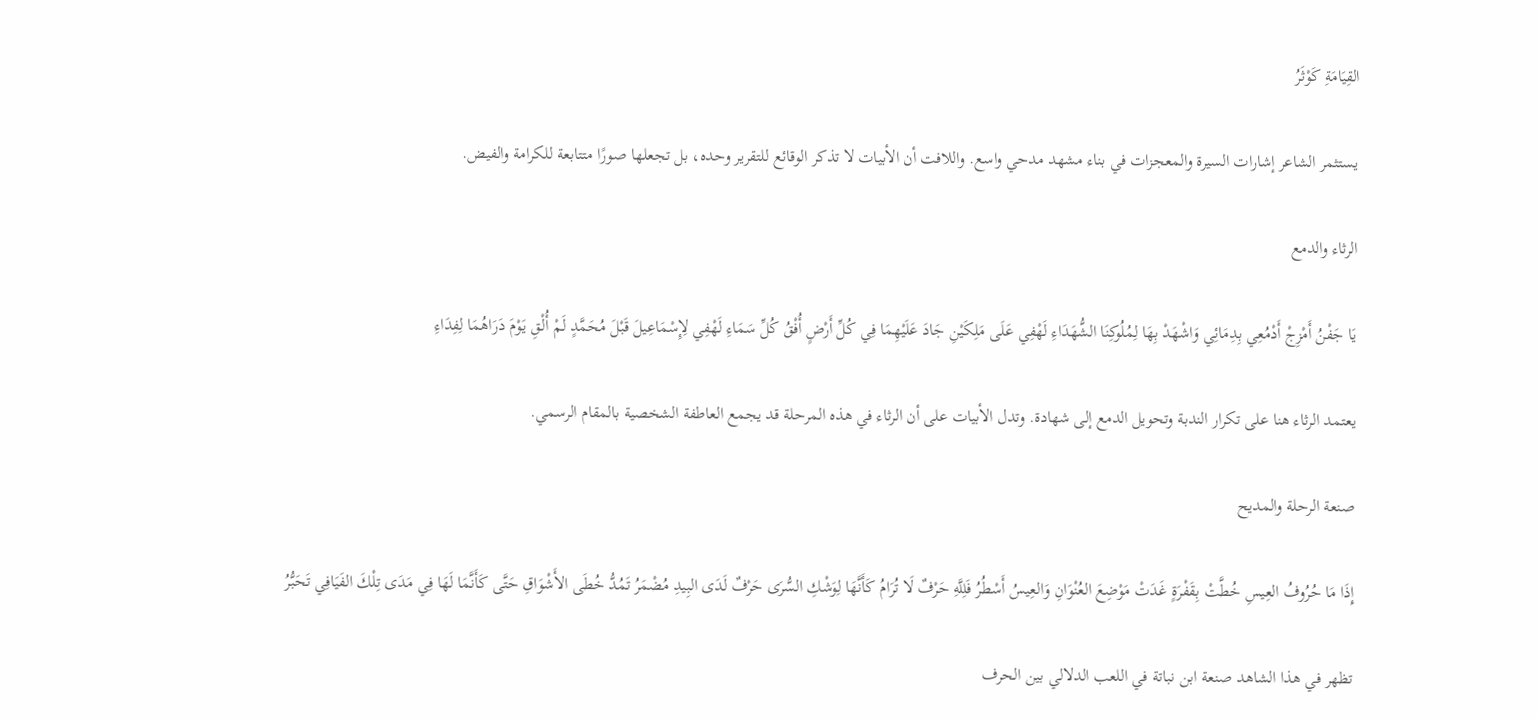القِيَامَةِ كَوْثَرُ

يستثمر الشاعر إشارات السيرة والمعجزات في بناء مشهد مدحي واسع. واللافت أن الأبيات لا تذكر الوقائع للتقرير وحده، بل تجعلها صورًا متتابعة للكرامة والفيض.

الرثاء والدمع

يَا جَفْنُ أَمْزِجْ أَدْمُعِي بِدِمَائِي وَاشْهَدْ بِهَا لِمُلُوكِنَا الشُّهَدَاءِ لَهْفِي عَلَى مَلِكَيْنِ جَادَ عَلَيْهِمَا فِي كُلِّ أَرْضٍ أُفْقُ كُلِّ سَمَاءِ لَهْفِي لِإِسْمَاعِيلَ قَبْلَ مُحَمَّدٍ لَمْ أُلْقِ يَوْمَ دَرَاهُمَا لِفِدَاءِ

يعتمد الرثاء هنا على تكرار الندبة وتحويل الدمع إلى شهادة. وتدل الأبيات على أن الرثاء في هذه المرحلة قد يجمع العاطفة الشخصية بالمقام الرسمي.

صنعة الرحلة والمديح

إِذَا مَا حُرُوفُ العِيسِ خُطَّتْ بِقَفْرَةٍ غَدَتْ مَوْضِعَ العُنْوَانِ وَالعِيسُ أَسْطُرُ فَلِلَّهِ حَرْفٌ لَا تُرَامُ كَأَنَّهَا لِوَشْكِ السُّرَى حَرْفٌ لَدَى البِيدِ مُضْمَرُ تَمُدُّ خُطَى الأَشْوَاقِ حَتَّى كَأَنَّمَا لَهَا فِي مَدَى تِلْكَ الفَيَافِي تَحَبُّرُ

تظهر في هذا الشاهد صنعة ابن نباتة في اللعب الدلالي بين الحرف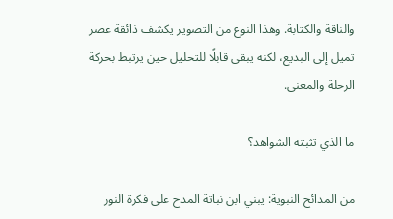والناقة والكتابة. وهذا النوع من التصوير يكشف ذائقة عصر تميل إلى البديع، لكنه يبقى قابلًا للتحليل حين يرتبط بحركة الرحلة والمعنى.

ما الذي تثبته الشواهد؟

من المدائح النبوية: يبني ابن نباتة المدح على فكرة النور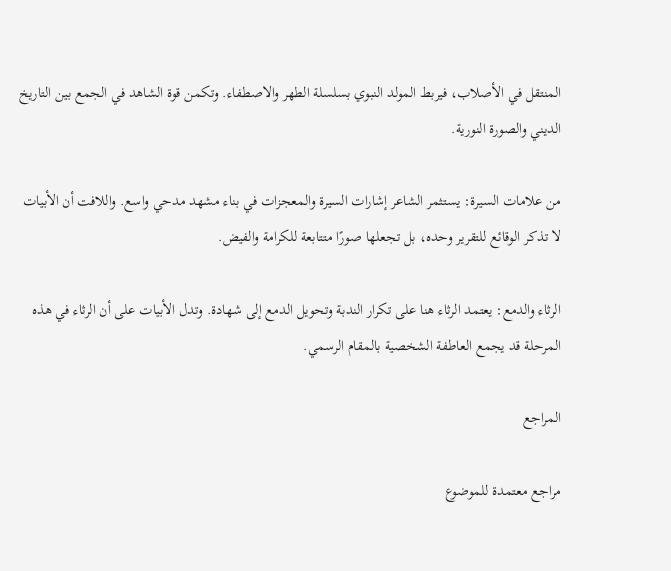المنتقل في الأصلاب، فيربط المولد النبوي بسلسلة الطهر والاصطفاء. وتكمن قوة الشاهد في الجمع بين التاريخ الديني والصورة النورية.

من علامات السيرة: يستثمر الشاعر إشارات السيرة والمعجزات في بناء مشهد مدحي واسع. واللافت أن الأبيات لا تذكر الوقائع للتقرير وحده، بل تجعلها صورًا متتابعة للكرامة والفيض.

الرثاء والدمع: يعتمد الرثاء هنا على تكرار الندبة وتحويل الدمع إلى شهادة. وتدل الأبيات على أن الرثاء في هذه المرحلة قد يجمع العاطفة الشخصية بالمقام الرسمي.

المراجع

مراجع معتمدة للموضوع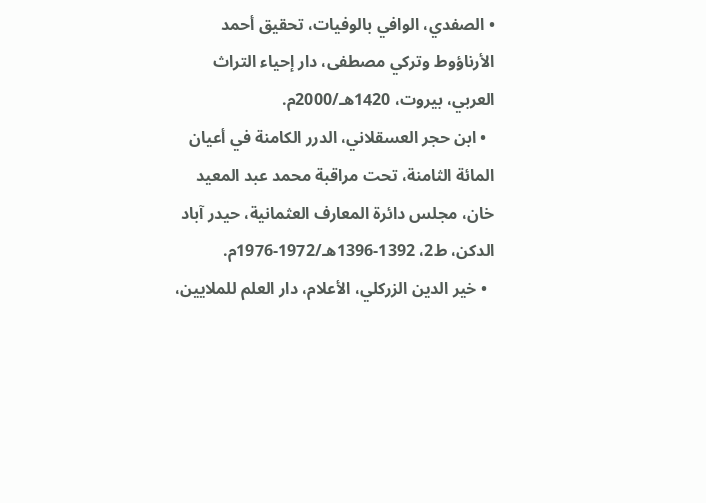• الصفدي، الوافي بالوفيات، تحقيق أحمد الأرناؤوط وتركي مصطفى، دار إحياء التراث العربي، بيروت، 1420هـ/2000م.
  • ابن حجر العسقلاني، الدرر الكامنة في أعيان المائة الثامنة، تحت مراقبة محمد عبد المعيد خان، مجلس دائرة المعارف العثمانية، حيدر آباد الدكن، ط2، 1392-1396هـ/1972-1976م.
  • خير الدين الزركلي، الأعلام، دار العلم للملايين،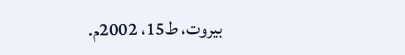بيروت، ط15، 2002م.